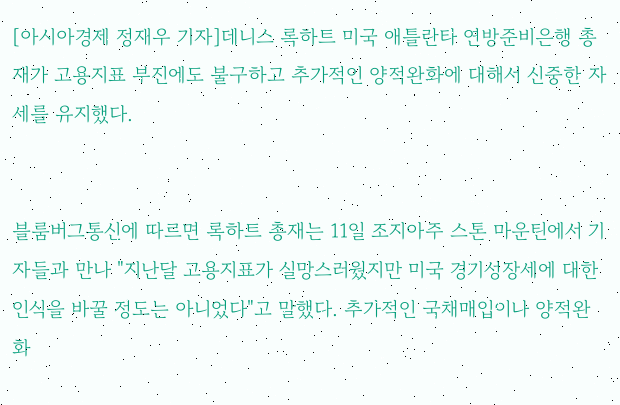[아시아경제 정재우 기자]데니스 록하트 미국 애틀란타 연방준비은행 총재가 고용지표 부진에도 불구하고 추가적인 양적완화에 대해서 신중한 자세를 유지했다.


블룸버그통신에 따르면 록하트 총재는 11일 조지아주 스톤 마운틴에서 기자들과 만나 "지난달 고용지표가 실망스러웠지만 미국 경기성장세에 대한 인식을 바꿀 정도는 아니었다"고 말했다. 추가적인 국채매입이나 양적완화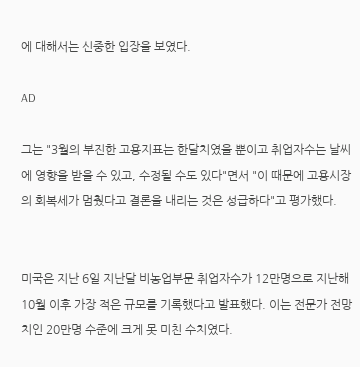에 대해서는 신중한 입장을 보였다.

AD

그는 "3월의 부진한 고용지표는 한달치였을 뿐이고 취업자수는 날씨에 영향을 받을 수 있고, 수정될 수도 있다"면서 "이 때문에 고용시장의 회복세가 멈췄다고 결론을 내리는 것은 성급하다"고 평가했다.


미국은 지난 6일 지난달 비농업부문 취업자수가 12만명으로 지난해 10월 이후 가장 적은 규모를 기록했다고 발표했다. 이는 전문가 전망치인 20만명 수준에 크게 못 미친 수치였다.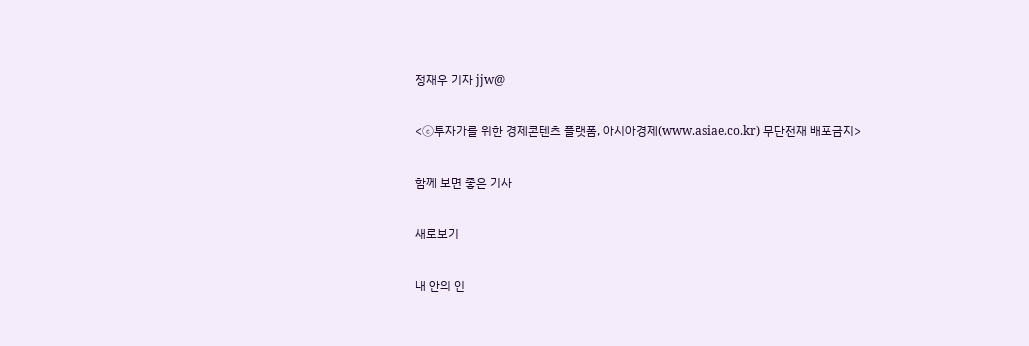정재우 기자 jjw@

<ⓒ투자가를 위한 경제콘텐츠 플랫폼, 아시아경제(www.asiae.co.kr) 무단전재 배포금지>

함께 보면 좋은 기사

새로보기

내 안의 인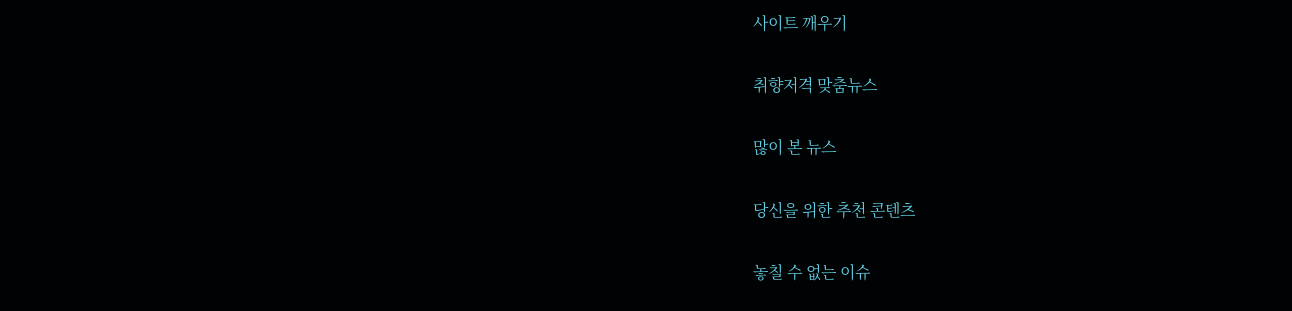사이트 깨우기

취향저격 맞춤뉴스

많이 본 뉴스

당신을 위한 추천 콘텐츠

놓칠 수 없는 이슈